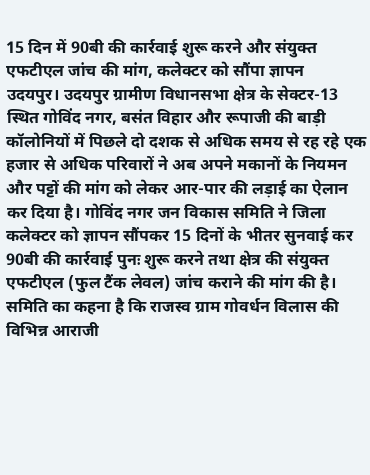15 दिन में 90बी की कार्रवाई शुरू करने और संयुक्त एफटीएल जांच की मांग, कलेक्टर को सौंपा ज्ञापन
उदयपुर। उदयपुर ग्रामीण विधानसभा क्षेत्र के सेक्टर-13 स्थित गोविंद नगर, बसंत विहार और रूपाजी की बाड़ी कॉलोनियों में पिछले दो दशक से अधिक समय से रह रहे एक हजार से अधिक परिवारों ने अब अपने मकानों के नियमन और पट्टों की मांग को लेकर आर-पार की लड़ाई का ऐलान कर दिया है। गोविंद नगर जन विकास समिति ने जिला कलेक्टर को ज्ञापन सौंपकर 15 दिनों के भीतर सुनवाई कर 90बी की कार्रवाई पुनः शुरू करने तथा क्षेत्र की संयुक्त एफटीएल (फुल टैंक लेवल) जांच कराने की मांग की है।
समिति का कहना है कि राजस्व ग्राम गोवर्धन विलास की विभिन्न आराजी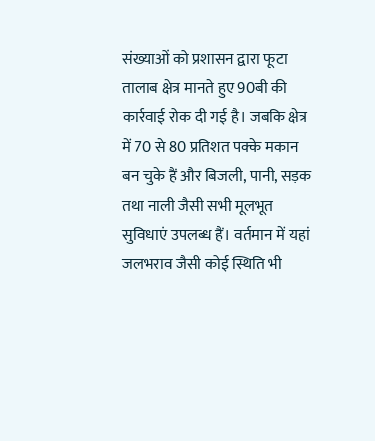संख्याओं को प्रशासन द्वारा फूटा तालाब क्षेत्र मानते हुए 90बी की कार्रवाई रोक दी गई है। जबकि क्षेत्र में 70 से 80 प्रतिशत पक्के मकान बन चुके हैं और बिजली, पानी, सड़क तथा नाली जैसी सभी मूलभूत सुविधाएं उपलब्ध हैं। वर्तमान में यहां जलभराव जैसी कोई स्थिति भी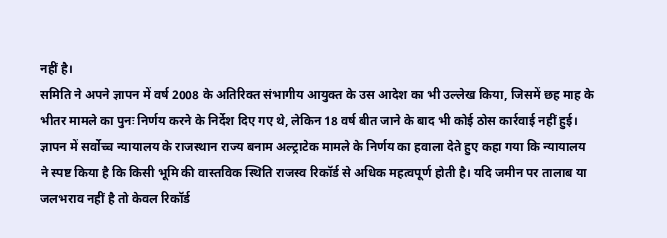नहीं है।
समिति ने अपने ज्ञापन में वर्ष 2008 के अतिरिक्त संभागीय आयुक्त के उस आदेश का भी उल्लेख किया, जिसमें छह माह के भीतर मामले का पुनः निर्णय करने के निर्देश दिए गए थे, लेकिन 18 वर्ष बीत जाने के बाद भी कोई ठोस कार्रवाई नहीं हुई।
ज्ञापन में सर्वोच्च न्यायालय के राजस्थान राज्य बनाम अल्ट्राटेक मामले के निर्णय का हवाला देते हुए कहा गया कि न्यायालय ने स्पष्ट किया है कि किसी भूमि की वास्तविक स्थिति राजस्व रिकॉर्ड से अधिक महत्वपूर्ण होती है। यदि जमीन पर तालाब या जलभराव नहीं है तो केवल रिकॉर्ड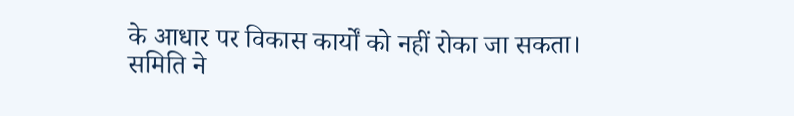के आधार पर विकास कार्यों को नहीं रोका जा सकता।
समिति ने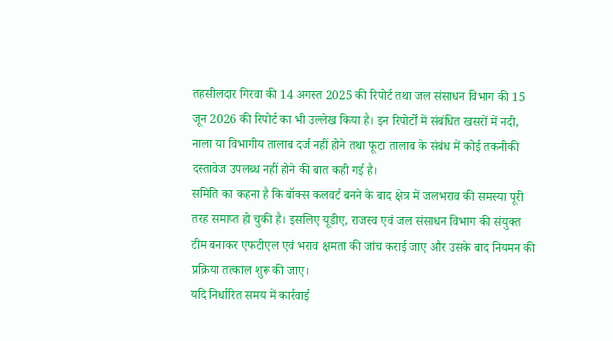तहसीलदार गिरवा की 14 अगस्त 2025 की रिपोर्ट तथा जल संसाधन विभाग की 15 जून 2026 की रिपोर्ट का भी उल्लेख किया है। इन रिपोर्टों में संबंधित खसरों में नदी, नाला या विभागीय तालाब दर्ज नहीं होने तथा फूटा तालाब के संबंध में कोई तकनीकी दस्तावेज उपलब्ध नहीं होने की बात कही गई है।
समिति का कहना है कि बॉक्स कलवर्ट बनने के बाद क्षेत्र में जलभराव की समस्या पूरी तरह समाप्त हो चुकी है। इसलिए यूडीए, राजस्व एवं जल संसाधन विभाग की संयुक्त टीम बनाकर एफटीएल एवं भराव क्षमता की जांच कराई जाए और उसके बाद नियमन की प्रक्रिया तत्काल शुरू की जाए।
यदि निर्धारित समय में कार्रवाई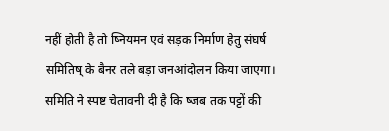नहीं होती है तो ष्नियमन एवं सड़क निर्माण हेतु संघर्ष समितिष् के बैनर तले बड़ा जनआंदोलन किया जाएगा। समिति ने स्पष्ट चेतावनी दी है कि ष्जब तक पट्टों की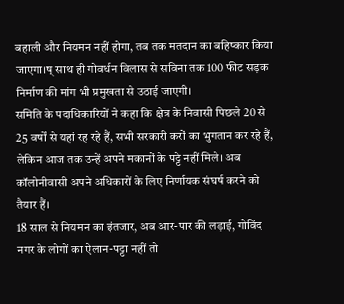बहाली और नियमन नहीं होगा, तब तक मतदान का बहिष्कार किया जाएगा।ष् साथ ही गोवर्धन विलास से सविना तक 100 फीट सड़क निर्माण की मांग भी प्रमुखता से उठाई जाएगी।
समिति के पदाधिकारियों ने कहा कि क्षेत्र के निवासी पिछले 20 से 25 वर्षों से यहां रह रहे हैं, सभी सरकारी करों का भुगतान कर रहे हैं, लेकिन आज तक उन्हें अपने मकानों के पट्टे नहीं मिले। अब कॉलोनीवासी अपने अधिकारों के लिए निर्णायक संघर्ष करने को तैयार हैं।
18 साल से नियमन का इंतजार, अब आर-पार की लड़ाई, गोविंद नगर के लोगों का ऐलान-पट्टा नहीं तो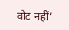वोट नहीं’